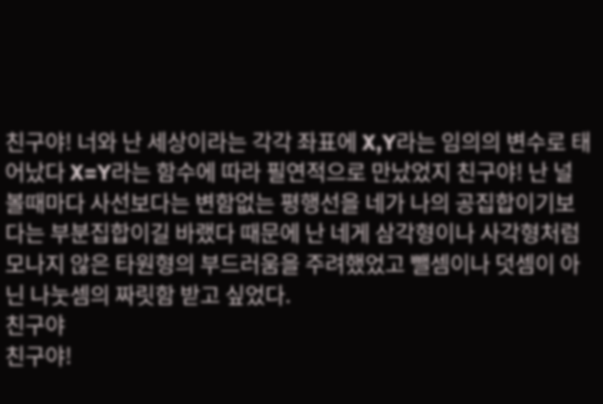친구야! 너와 난 세상이라는 각각 좌표에 X,Y라는 임의의 변수로 태어났다 X=Y라는 함수에 따라 필연적으로 만났었지 친구야! 난 널 볼때마다 사선보다는 변함없는 평행선을 네가 나의 공집합이기보다는 부분집합이길 바랬다 때문에 난 네게 삼각형이나 사각형처럼 모나지 않은 타원형의 부드러움을 주려했었고 뺄셈이나 덧셈이 아닌 나눗셈의 짜릿함 받고 싶었다.
친구야
친구야!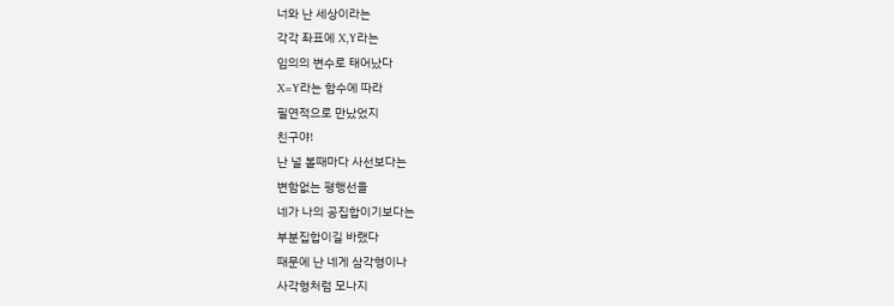너와 난 세상이라는
각각 좌표에 X,Y라는
임의의 변수로 태어났다
X=Y라는 함수에 따라
필연적으로 만났었지
친구야!
난 널 볼때마다 사선보다는
변함없는 평행선을
네가 나의 공집합이기보다는
부분집합이길 바랬다
때문에 난 네게 삼각형이나
사각형처럼 모나지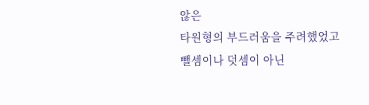않은
타원형의 부드러움을 주려했었고
뺄셈이나 덧셈이 아닌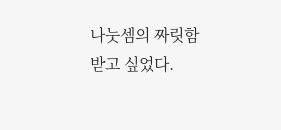나눗셈의 짜릿함
받고 싶었다.